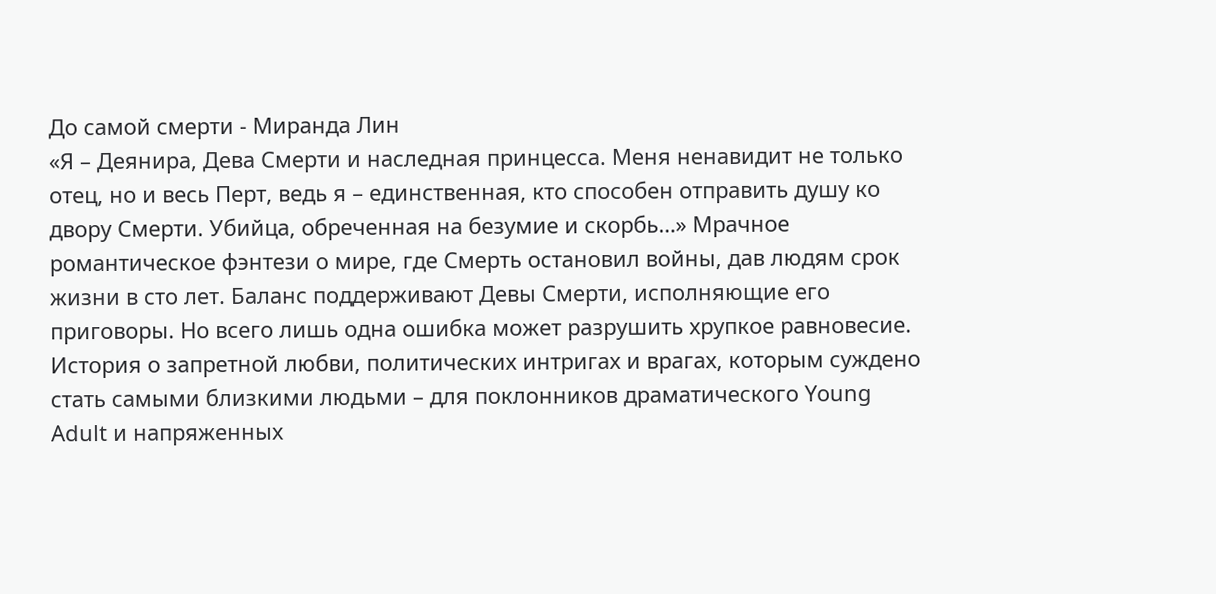До самой смерти - Миранда Лин
«Я – Деянира, Дева Смерти и наследная принцесса. Меня ненавидит не только отец, но и весь Перт, ведь я – единственная, кто способен отправить душу ко двору Смерти. Убийца, обреченная на безумие и скорбь…» Мрачное романтическое фэнтези о мире, где Смерть остановил войны, дав людям срок жизни в сто лет. Баланс поддерживают Девы Смерти, исполняющие его приговоры. Но всего лишь одна ошибка может разрушить хрупкое равновесие. История о запретной любви, политических интригах и врагах, которым суждено стать самыми близкими людьми – для поклонников драматического Young Adult и напряженных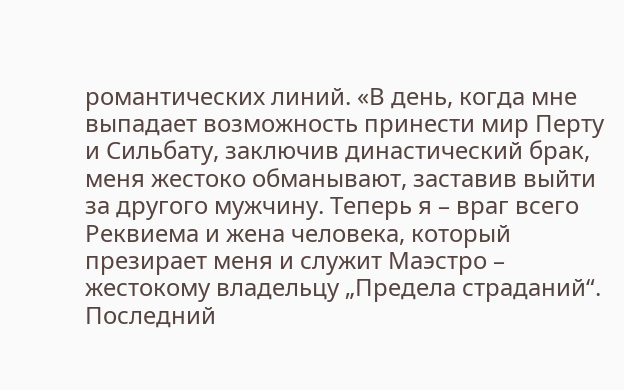романтических линий. «В день, когда мне выпадает возможность принести мир Перту и Сильбату, заключив династический брак, меня жестоко обманывают, заставив выйти за другого мужчину. Теперь я – враг всего Реквиема и жена человека, который презирает меня и служит Маэстро – жестокому владельцу „Предела страданий“. Последний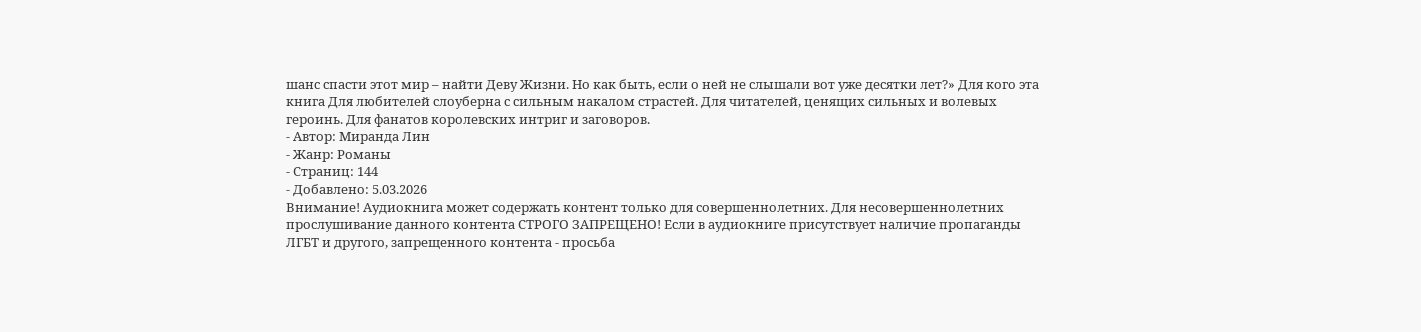шанс спасти этот мир – найти Деву Жизни. Но как быть, если о ней не слышали вот уже десятки лет?» Для кого эта книга Для любителей слоуберна с сильным накалом страстей. Для читателей, ценящих сильных и волевых героинь. Для фанатов королевских интриг и заговоров.
- Автор: Миранда Лин
- Жанр: Романы
- Страниц: 144
- Добавлено: 5.03.2026
Внимание! Аудиокнига может содержать контент только для совершеннолетних. Для несовершеннолетних прослушивание данного контента СТРОГО ЗАПРЕЩЕНО! Если в аудиокниге присутствует наличие пропаганды ЛГБТ и другого, запрещенного контента - просьба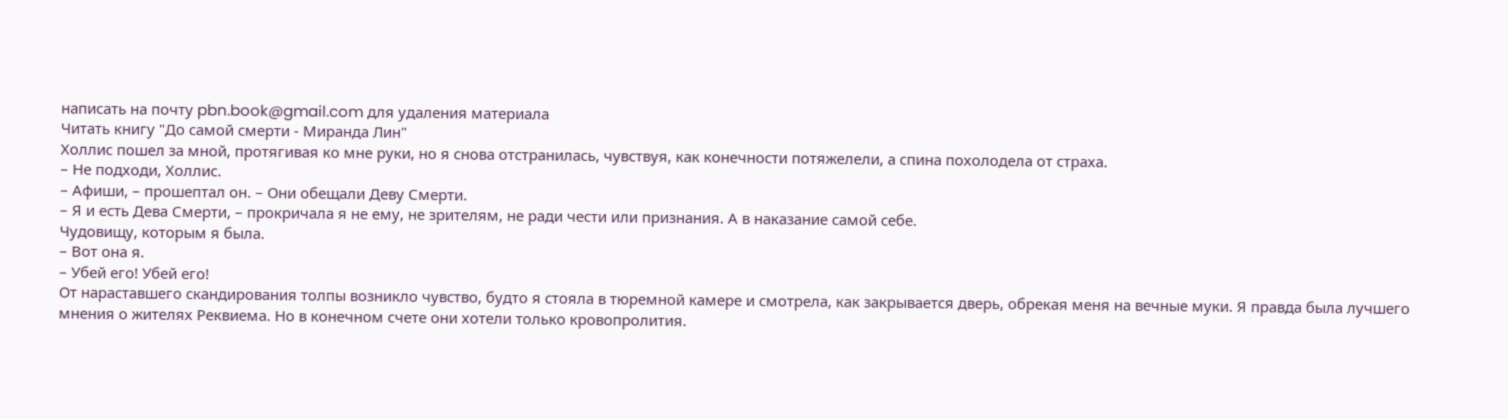написать на почту pbn.book@gmail.com для удаления материала
Читать книгу "До самой смерти - Миранда Лин"
Холлис пошел за мной, протягивая ко мне руки, но я снова отстранилась, чувствуя, как конечности потяжелели, а спина похолодела от страха.
– Не подходи, Холлис.
– Афиши, – прошептал он. – Они обещали Деву Смерти.
– Я и есть Дева Смерти, – прокричала я не ему, не зрителям, не ради чести или признания. А в наказание самой себе.
Чудовищу, которым я была.
– Вот она я.
– Убей его! Убей его!
От нараставшего скандирования толпы возникло чувство, будто я стояла в тюремной камере и смотрела, как закрывается дверь, обрекая меня на вечные муки. Я правда была лучшего мнения о жителях Реквиема. Но в конечном счете они хотели только кровопролития.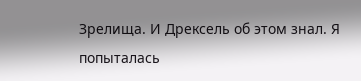Зрелища. И Дрексель об этом знал. Я попыталась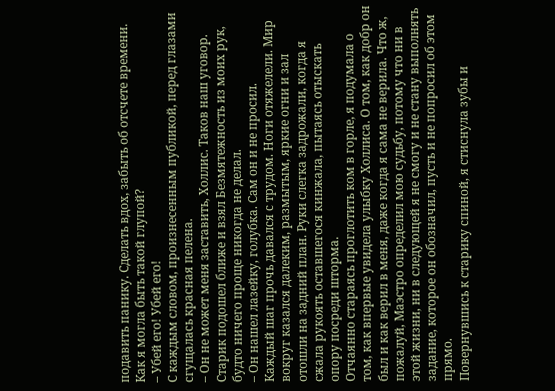подавить панику. Сделать вдох, забыть об отсчете времени.
Как я могла быть такой глупой?
– Убей его! Убей его!
С каждым словом, произнесенным публикой, перед глазами сгущалась красная пелена.
– Он не может меня заставить, Холлис. Таков наш уговор.
Старик подошел ближе и взял Безмятежность из моих рук, будто ничего проще никогда не делал.
– Он нашел лазейку, голубка. Сам он и не просил.
Каждый шаг прочь давался с трудом. Ноги отяжелели. Мир вокруг казался далеким, размытым, яркие огни и зал отошли на задний план. Руки слегка задрожали, когда я сжала рукоять оставшегося кинжала, пытаясь отыскать опору посреди шторма.
Отчаянно стараясь проглотить ком в горле, я подумала о том, как впервые увидела улыбку Холлиса. О том, как добр он был и как верил в меня, даже когда я сама не верила. Что ж, пожалуй, Маэстро определил мою судьбу, потому что ни в этой жизни, ни в следующей я не смогу и не стану выполнять задание, которое он обозначил, пусть и не попросил об этом прямо.
Повернувшись к старику спиной, я стиснула зубы и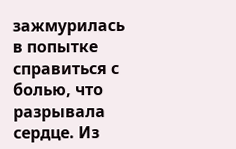зажмурилась в попытке справиться с болью, что разрывала сердце. Из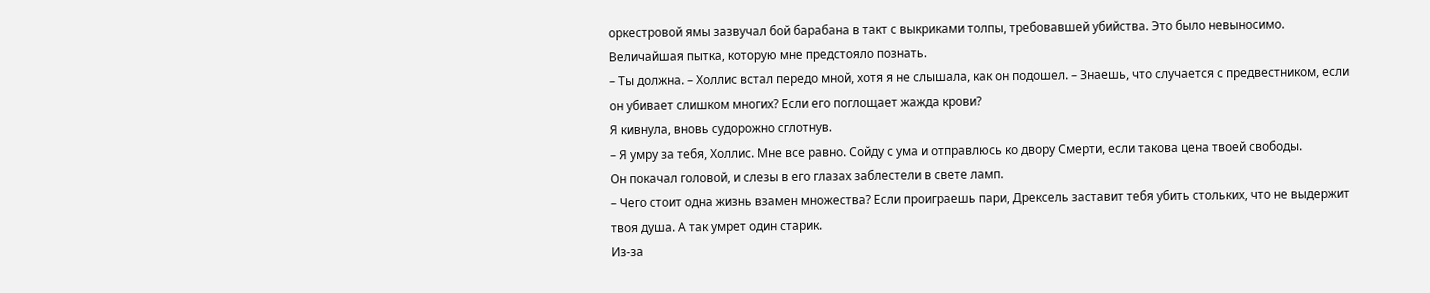оркестровой ямы зазвучал бой барабана в такт с выкриками толпы, требовавшей убийства. Это было невыносимо. Величайшая пытка, которую мне предстояло познать.
– Ты должна. – Холлис встал передо мной, хотя я не слышала, как он подошел. – Знаешь, что случается с предвестником, если он убивает слишком многих? Если его поглощает жажда крови?
Я кивнула, вновь судорожно сглотнув.
– Я умру за тебя, Холлис. Мне все равно. Сойду с ума и отправлюсь ко двору Смерти, если такова цена твоей свободы.
Он покачал головой, и слезы в его глазах заблестели в свете ламп.
– Чего стоит одна жизнь взамен множества? Если проиграешь пари, Дрексель заставит тебя убить стольких, что не выдержит твоя душа. А так умрет один старик.
Из-за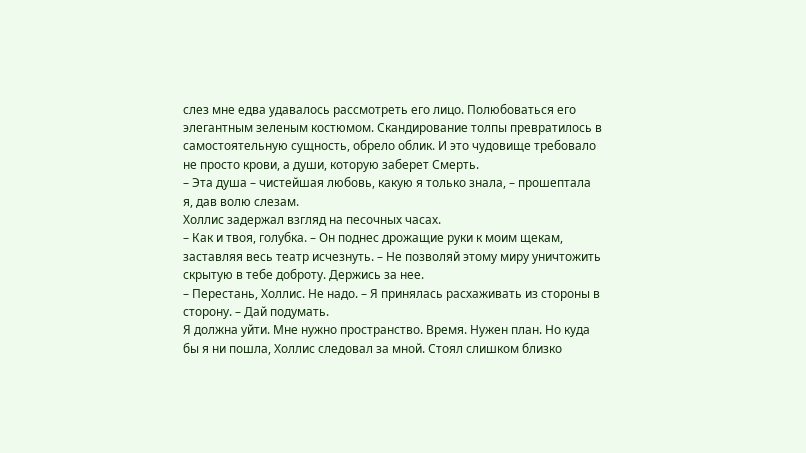слез мне едва удавалось рассмотреть его лицо. Полюбоваться его элегантным зеленым костюмом. Скандирование толпы превратилось в самостоятельную сущность, обрело облик. И это чудовище требовало не просто крови, а души, которую заберет Смерть.
– Эта душа – чистейшая любовь, какую я только знала, – прошептала я, дав волю слезам.
Холлис задержал взгляд на песочных часах.
– Как и твоя, голубка. – Он поднес дрожащие руки к моим щекам, заставляя весь театр исчезнуть. – Не позволяй этому миру уничтожить скрытую в тебе доброту. Держись за нее.
– Перестань, Холлис. Не надо. – Я принялась расхаживать из стороны в сторону. – Дай подумать.
Я должна уйти. Мне нужно пространство. Время. Нужен план. Но куда бы я ни пошла, Холлис следовал за мной. Стоял слишком близко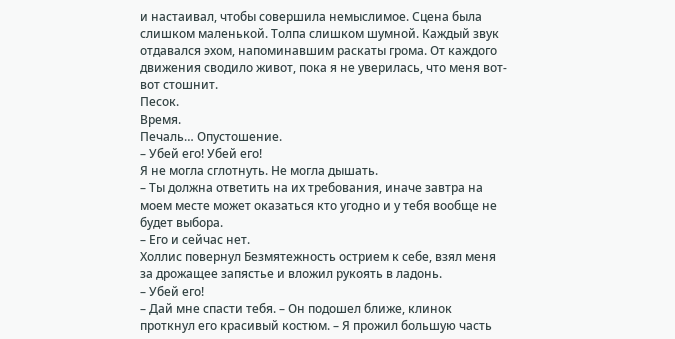и настаивал, чтобы совершила немыслимое. Сцена была слишком маленькой. Толпа слишком шумной. Каждый звук отдавался эхом, напоминавшим раскаты грома. От каждого движения сводило живот, пока я не уверилась, что меня вот-вот стошнит.
Песок.
Время.
Печаль… Опустошение.
– Убей его! Убей его!
Я не могла сглотнуть. Не могла дышать.
– Ты должна ответить на их требования, иначе завтра на моем месте может оказаться кто угодно и у тебя вообще не будет выбора.
– Его и сейчас нет.
Холлис повернул Безмятежность острием к себе, взял меня за дрожащее запястье и вложил рукоять в ладонь.
– Убей его!
– Дай мне спасти тебя. – Он подошел ближе, клинок проткнул его красивый костюм. – Я прожил большую часть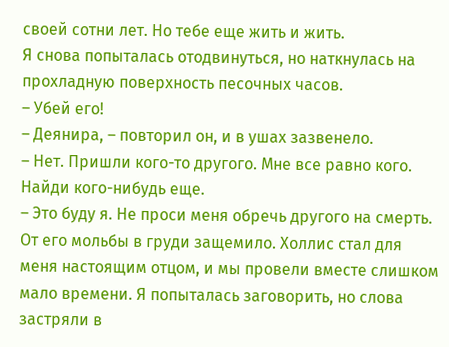своей сотни лет. Но тебе еще жить и жить.
Я снова попыталась отодвинуться, но наткнулась на прохладную поверхность песочных часов.
– Убей его!
– Деянира, – повторил он, и в ушах зазвенело.
– Нет. Пришли кого-то другого. Мне все равно кого. Найди кого-нибудь еще.
– Это буду я. Не проси меня обречь другого на смерть.
От его мольбы в груди защемило. Холлис стал для меня настоящим отцом, и мы провели вместе слишком мало времени. Я попыталась заговорить, но слова застряли в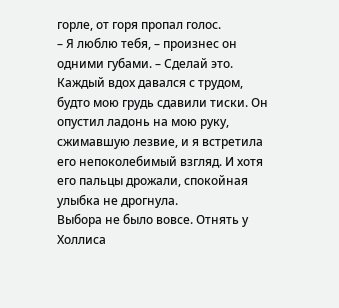горле, от горя пропал голос.
– Я люблю тебя, – произнес он одними губами. – Сделай это.
Каждый вдох давался с трудом, будто мою грудь сдавили тиски. Он опустил ладонь на мою руку, сжимавшую лезвие, и я встретила его непоколебимый взгляд. И хотя его пальцы дрожали, спокойная улыбка не дрогнула.
Выбора не было вовсе. Отнять у Холлиса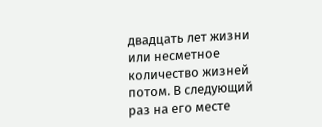двадцать лет жизни или несметное количество жизней потом. В следующий раз на его месте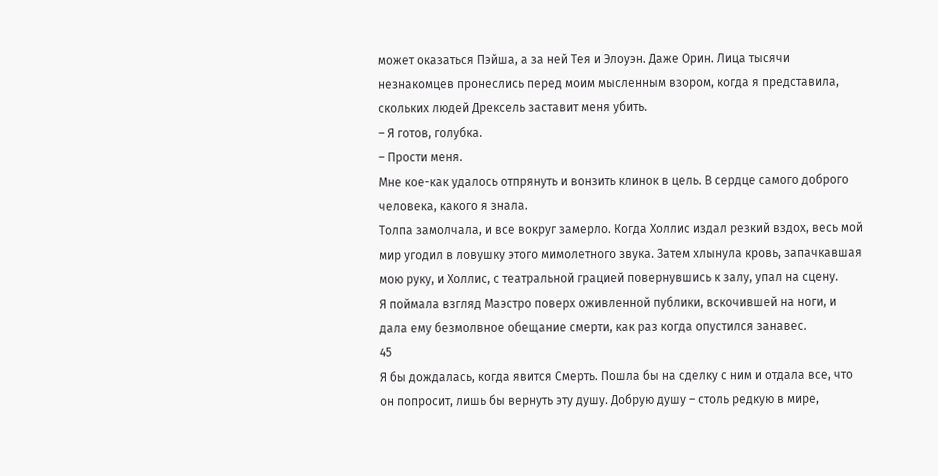может оказаться Пэйша, а за ней Тея и Элоуэн. Даже Орин. Лица тысячи незнакомцев пронеслись перед моим мысленным взором, когда я представила, скольких людей Дрексель заставит меня убить.
– Я готов, голубка.
– Прости меня.
Мне кое-как удалось отпрянуть и вонзить клинок в цель. В сердце самого доброго человека, какого я знала.
Толпа замолчала, и все вокруг замерло. Когда Холлис издал резкий вздох, весь мой мир угодил в ловушку этого мимолетного звука. Затем хлынула кровь, запачкавшая мою руку, и Холлис, с театральной грацией повернувшись к залу, упал на сцену.
Я поймала взгляд Маэстро поверх оживленной публики, вскочившей на ноги, и дала ему безмолвное обещание смерти, как раз когда опустился занавес.
45
Я бы дождалась, когда явится Смерть. Пошла бы на сделку с ним и отдала все, что он попросит, лишь бы вернуть эту душу. Добрую душу – столь редкую в мире,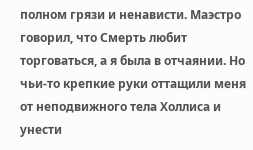полном грязи и ненависти. Маэстро говорил, что Смерть любит торговаться, а я была в отчаянии. Но чьи-то крепкие руки оттащили меня от неподвижного тела Холлиса и унести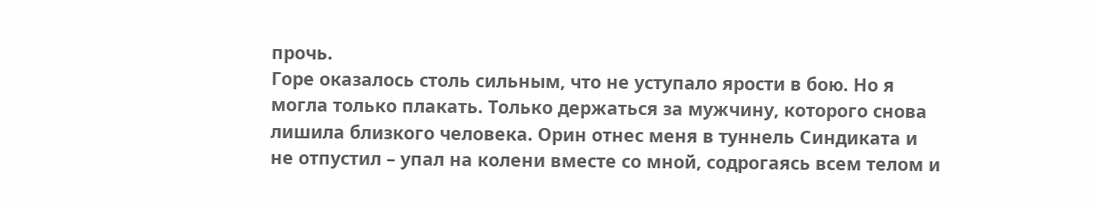прочь.
Горе оказалось столь сильным, что не уступало ярости в бою. Но я могла только плакать. Только держаться за мужчину, которого снова лишила близкого человека. Орин отнес меня в туннель Синдиката и не отпустил – упал на колени вместе со мной, содрогаясь всем телом и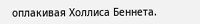оплакивая Холлиса Беннета.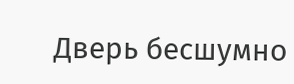Дверь бесшумно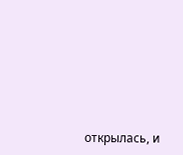открылась, и